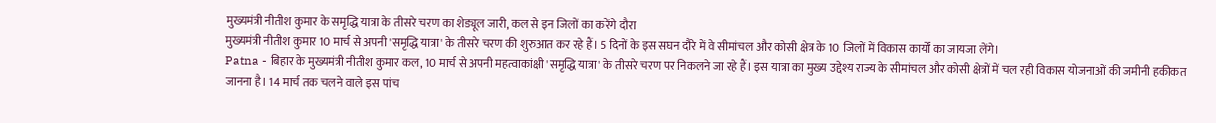मुख्यमंत्री नीतीश कुमार के समृद्धि यात्रा के तीसरे चरण का शेड्यूल जारी, कल से इन जिलों का करेंगे दौरा
मुख्यमंत्री नीतीश कुमार 10 मार्च से अपनी 'समृद्धि यात्रा' के तीसरे चरण की शुरुआत कर रहे हैं। 5 दिनों के इस सघन दौरे में वे सीमांचल और कोसी क्षेत्र के 10 जिलों में विकास कार्यों का जायजा लेंगे।
Patna - बिहार के मुख्यमंत्री नीतीश कुमार कल, 10 मार्च से अपनी महत्वाकांक्षी 'समृद्धि यात्रा' के तीसरे चरण पर निकलने जा रहे हैं। इस यात्रा का मुख्य उद्देश्य राज्य के सीमांचल और कोसी क्षेत्रों में चल रही विकास योजनाओं की जमीनी हकीकत जानना है। 14 मार्च तक चलने वाले इस पांच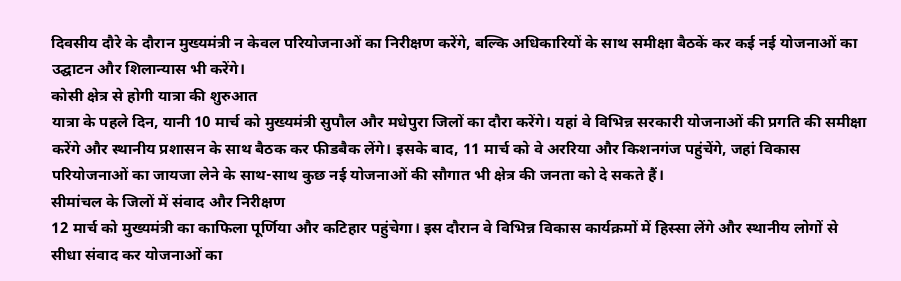दिवसीय दौरे के दौरान मुख्यमंत्री न केवल परियोजनाओं का निरीक्षण करेंगे, बल्कि अधिकारियों के साथ समीक्षा बैठकें कर कई नई योजनाओं का उद्घाटन और शिलान्यास भी करेंगे।
कोसी क्षेत्र से होगी यात्रा की शुरुआत
यात्रा के पहले दिन, यानी 10 मार्च को मुख्यमंत्री सुपौल और मधेपुरा जिलों का दौरा करेंगे। यहां वे विभिन्न सरकारी योजनाओं की प्रगति की समीक्षा करेंगे और स्थानीय प्रशासन के साथ बैठक कर फीडबैक लेंगे। इसके बाद, 11 मार्च को वे अररिया और किशनगंज पहुंचेंगे, जहां विकास परियोजनाओं का जायजा लेने के साथ-साथ कुछ नई योजनाओं की सौगात भी क्षेत्र की जनता को दे सकते हैं।
सीमांचल के जिलों में संवाद और निरीक्षण
12 मार्च को मुख्यमंत्री का काफिला पूर्णिया और कटिहार पहुंचेगा। इस दौरान वे विभिन्न विकास कार्यक्रमों में हिस्सा लेंगे और स्थानीय लोगों से सीधा संवाद कर योजनाओं का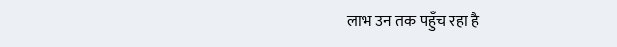लाभ उन तक पहुँच रहा है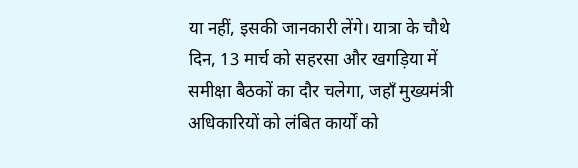या नहीं, इसकी जानकारी लेंगे। यात्रा के चौथे दिन, 13 मार्च को सहरसा और खगड़िया में समीक्षा बैठकों का दौर चलेगा, जहाँ मुख्यमंत्री अधिकारियों को लंबित कार्यों को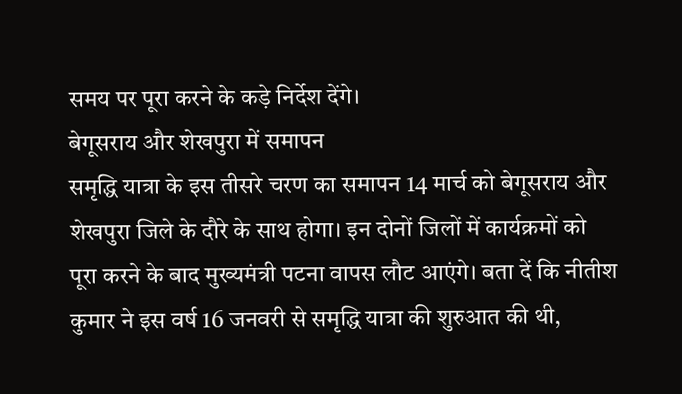समय पर पूरा करने के कड़े निर्देश देंगे।
बेगूसराय और शेखपुरा में समापन
समृद्धि यात्रा के इस तीसरे चरण का समापन 14 मार्च को बेगूसराय और शेखपुरा जिले के दौरे के साथ होगा। इन दोनों जिलों में कार्यक्रमों को पूरा करने के बाद मुख्यमंत्री पटना वापस लौट आएंगे। बता दें कि नीतीश कुमार ने इस वर्ष 16 जनवरी से समृद्धि यात्रा की शुरुआत की थी,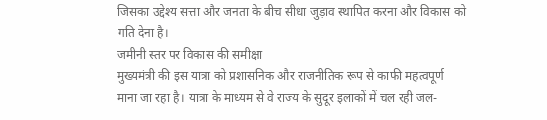जिसका उद्देश्य सत्ता और जनता के बीच सीधा जुड़ाव स्थापित करना और विकास को गति देना है।
जमीनी स्तर पर विकास की समीक्षा
मुख्यमंत्री की इस यात्रा को प्रशासनिक और राजनीतिक रूप से काफी महत्वपूर्ण माना जा रहा है। यात्रा के माध्यम से वे राज्य के सुदूर इलाकों में चल रही जल-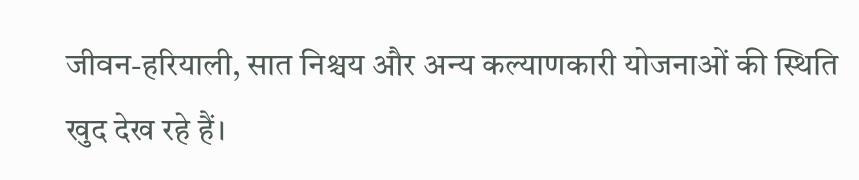जीवन-हरियाली, सात निश्चय और अन्य कल्याणकारी योजनाओं की स्थिति खुद देख रहे हैं।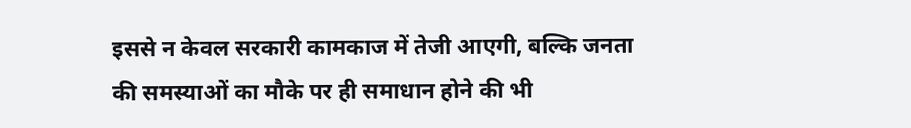इससे न केवल सरकारी कामकाज में तेजी आएगी, बल्कि जनता की समस्याओं का मौके पर ही समाधान होने की भी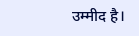उम्मीद है।